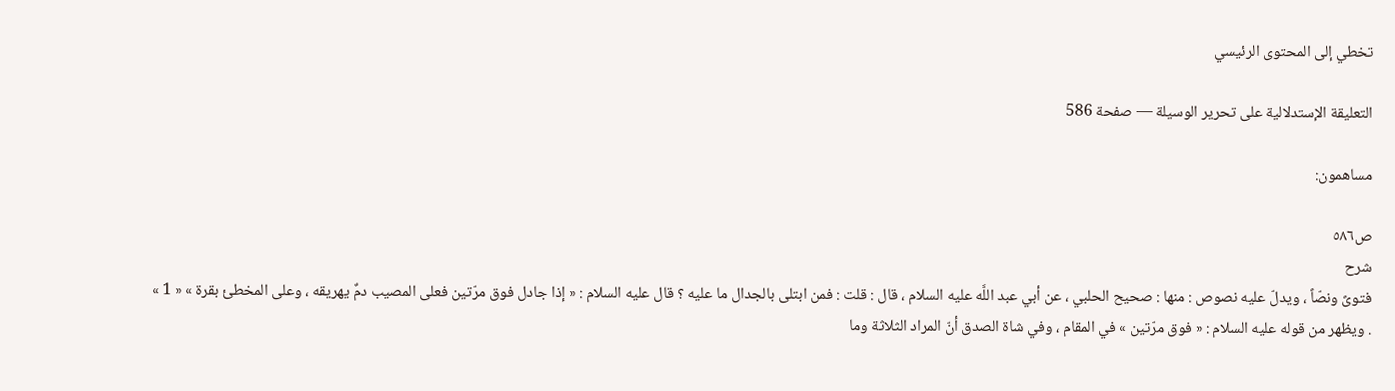تخطي إلى المحتوى الرئيسي

التعليقة الإستدلالية على تحرير الوسيلة — صفحة 586

مساهمون:

ص٥٨٦
شرح
فتوىً ونصّاً ، ويدلّ عليه نصوص : منها : صحيح الحلبي ، عن أبي عبد اللَّه عليه السلام ، قال : قلت : فمن ابتلى بالجدال ما عليه ؟ قال عليه السلام : « إذا جادل فوق مرّتين فعلى المصيب دمٌ يهريقه ، وعلى المخطئ بقرة » « 1 » . ويظهر من قوله عليه السلام : « فوق مرّتين » في المقام ، وفي شاة الصدق أنّ المراد الثلاثة وما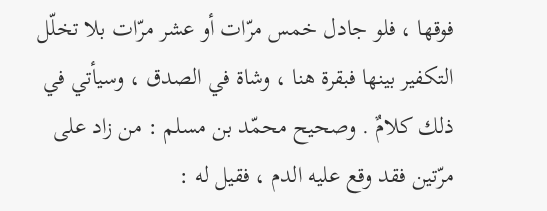فوقها ، فلو جادل خمس مرّات أو عشر مرّات بلا تخلّل التكفير بينها فبقرة هنا ، وشاة في الصدق ، وسيأتي في ذلك كلامٌ . وصحيح محمّد بن مسلم : من زاد على مرّتين فقد وقع عليه الدم ، فقيل له :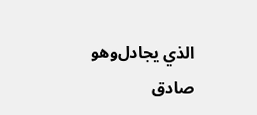الذي يجادل‌وهو صادق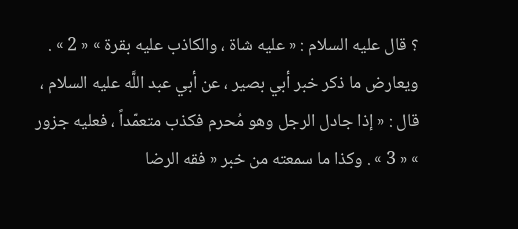؟ قال عليه السلام : « عليه شاة ، والكاذب عليه بقرة » « 2 » . ويعارض ما ذكر خبر أبي بصير ، عن أبي عبد اللَّه عليه السلام ، قال : « إذا جادل الرجل وهو مُحرم فكذب متعمّداً ، فعليه جزور » « 3 » . وكذا ما سمعته من خبر « فقه الرضا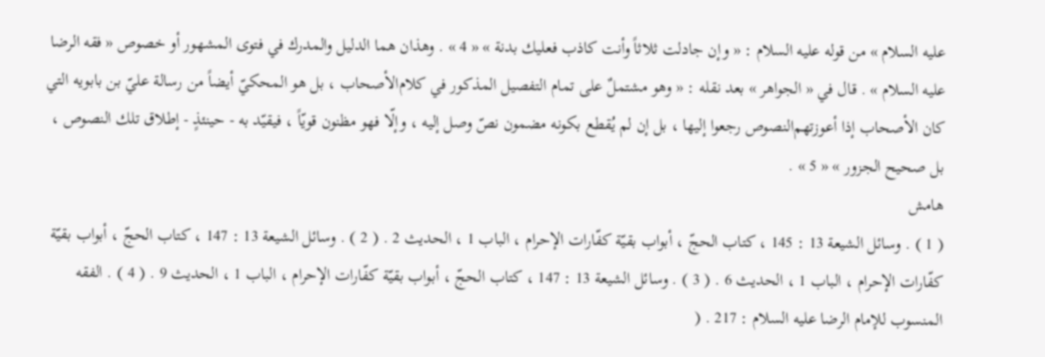عليه السلام » من قوله عليه السلام : « وإن جادلت ثلاثاً وأنت كاذب فعليك بدنة » « 4 » . وهذان هما الدليل والمدرك في فتوى المشهور أو خصوص « فقه الرضا عليه السلام » . قال في « الجواهر » بعد نقله : « وهو مشتملٌ على تمام التفصيل المذكور في كلام‌الأصحاب ، بل هو المحكيّ أيضاً من رسالة عليّ بن بابويه التي كان الأصحاب إذا أعوزتهم‌النصوص رجعوا إليها ، بل إن لم يُقطع بكونه مضمون نصّ وصل إليه ، وإلّا فهو مظنون قويّاً ، فيقيّد به - حينئذٍ - إطلاق تلك النصوص ، بل صحيح الجزور » « 5 » .
هامش
( 1 ) . وسائل الشيعة 13 : 145 ، كتاب الحجّ ، أبواب بقيّة كفّارات الإحرام ، الباب 1 ، الحديث 2 . ( 2 ) . وسائل الشيعة 13 : 147 ، كتاب الحجّ ، أبواب بقيّة كفّارات الإحرام ، الباب 1 ، الحديث 6 . ( 3 ) . وسائل الشيعة 13 : 147 ، كتاب الحجّ ، أبواب بقيّة كفّارات الإحرام ، الباب 1 ، الحديث 9 . ( 4 ) . الفقه المنسوب للإمام الرضا عليه السلام : 217 . (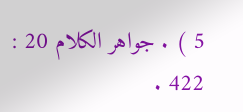5 ) . جواهر الكلام 20 : 422 .